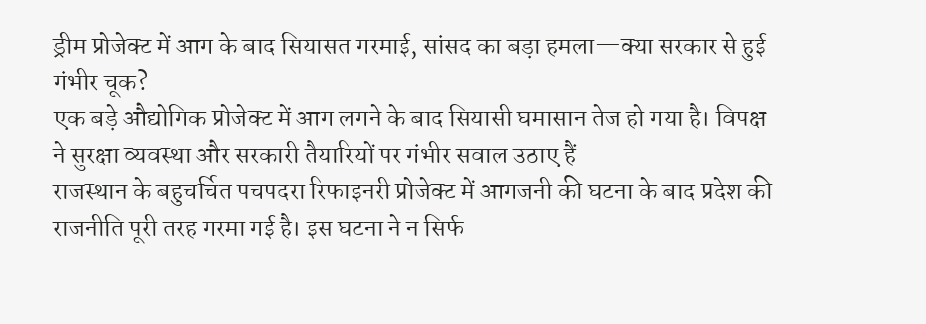ड्रीम प्रोजेक्ट में आग के बाद सियासत गरमाई, सांसद का बड़ा हमला—क्या सरकार से हुई गंभीर चूक?
एक बड़े औद्योगिक प्रोजेक्ट में आग लगने के बाद सियासी घमासान तेज हो गया है। विपक्ष ने सुरक्षा व्यवस्था और सरकारी तैयारियों पर गंभीर सवाल उठाए हैं
राजस्थान के बहुचर्चित पचपदरा रिफाइनरी प्रोजेक्ट में आगजनी की घटना के बाद प्रदेश की राजनीति पूरी तरह गरमा गई है। इस घटना ने न सिर्फ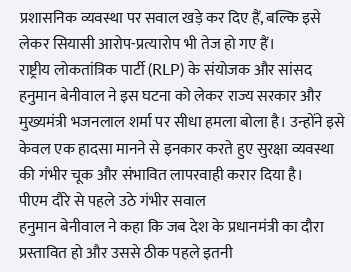प्रशासनिक व्यवस्था पर सवाल खड़े कर दिए हैं, बल्कि इसे लेकर सियासी आरोप-प्रत्यारोप भी तेज हो गए हैं।
राष्ट्रीय लोकतांत्रिक पार्टी (RLP) के संयोजक और सांसद हनुमान बेनीवाल ने इस घटना को लेकर राज्य सरकार और मुख्यमंत्री भजनलाल शर्मा पर सीधा हमला बोला है। उन्होंने इसे केवल एक हादसा मानने से इनकार करते हुए सुरक्षा व्यवस्था की गंभीर चूक और संभावित लापरवाही करार दिया है।
पीएम दौरे से पहले उठे गंभीर सवाल
हनुमान बेनीवाल ने कहा कि जब देश के प्रधानमंत्री का दौरा प्रस्तावित हो और उससे ठीक पहले इतनी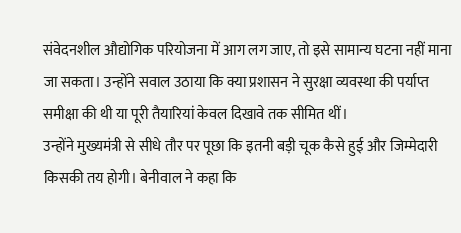संवेदनशील औद्योगिक परियोजना में आग लग जाए, तो इसे सामान्य घटना नहीं माना जा सकता। उन्होंने सवाल उठाया कि क्या प्रशासन ने सुरक्षा व्यवस्था की पर्याप्त समीक्षा की थी या पूरी तैयारियां केवल दिखावे तक सीमित थीं।
उन्होंने मुख्यमंत्री से सीधे तौर पर पूछा कि इतनी बड़ी चूक कैसे हुई और जिम्मेदारी किसकी तय होगी। बेनीवाल ने कहा कि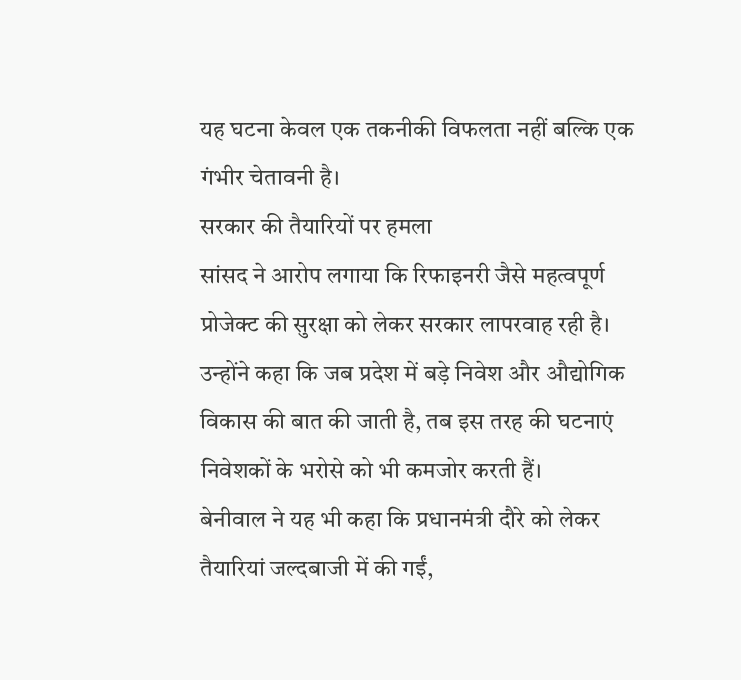यह घटना केवल एक तकनीकी विफलता नहीं बल्कि एक गंभीर चेतावनी है।
सरकार की तैयारियों पर हमला
सांसद ने आरोप लगाया कि रिफाइनरी जैसे महत्वपूर्ण प्रोजेक्ट की सुरक्षा को लेकर सरकार लापरवाह रही है। उन्होंने कहा कि जब प्रदेश में बड़े निवेश और औद्योगिक विकास की बात की जाती है, तब इस तरह की घटनाएं निवेशकों के भरोसे को भी कमजोर करती हैं।
बेनीवाल ने यह भी कहा कि प्रधानमंत्री दौरे को लेकर तैयारियां जल्दबाजी में की गईं,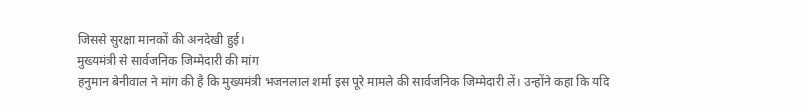जिससे सुरक्षा मानकों की अनदेखी हुई।
मुख्यमंत्री से सार्वजनिक जिम्मेदारी की मांग
हनुमान बेनीवाल ने मांग की है कि मुख्यमंत्री भजनलाल शर्मा इस पूरे मामले की सार्वजनिक जिम्मेदारी लें। उन्होंने कहा कि यदि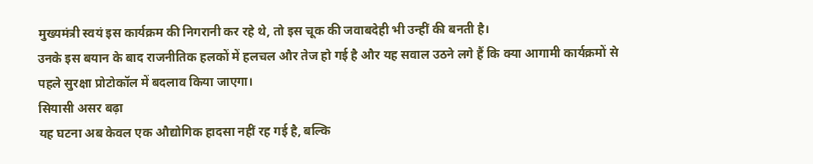मुख्यमंत्री स्वयं इस कार्यक्रम की निगरानी कर रहे थे, तो इस चूक की जवाबदेही भी उन्हीं की बनती है।
उनके इस बयान के बाद राजनीतिक हलकों में हलचल और तेज हो गई है और यह सवाल उठने लगे हैं कि क्या आगामी कार्यक्रमों से पहले सुरक्षा प्रोटोकॉल में बदलाव किया जाएगा।
सियासी असर बढ़ा
यह घटना अब केवल एक औद्योगिक हादसा नहीं रह गई है, बल्कि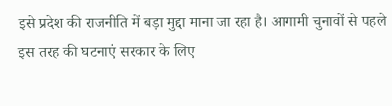इसे प्रदेश की राजनीति में बड़ा मुद्दा माना जा रहा है। आगामी चुनावों से पहले इस तरह की घटनाएं सरकार के लिए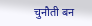चुनौती बन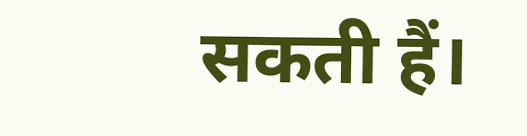सकती हैं।